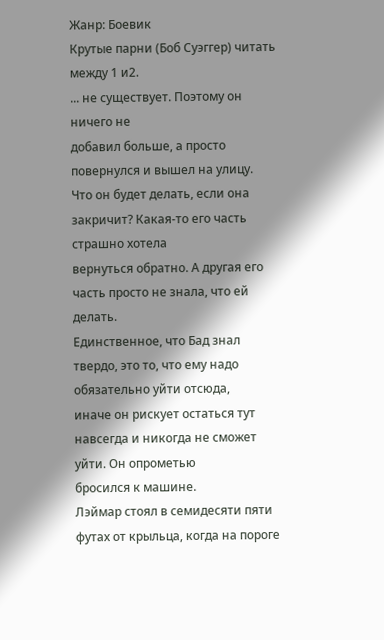Жанр: Боевик
Крутые парни (Боб Суэггер) читать между 1 и2.
... не существует. Поэтому он ничего не
добавил больше, а просто повернулся и вышел на улицу.
Что он будет делать, если она закричит? Какая-то его часть страшно хотела
вернуться обратно. А другая его часть просто не знала, что ей делать.
Единственное, что Бад знал твердо, это то, что ему надо обязательно уйти отсюда,
иначе он рискует остаться тут навсегда и никогда не сможет уйти. Он опрометью
бросился к машине.
Лэймар стоял в семидесяти пяти футах от крыльца, когда на пороге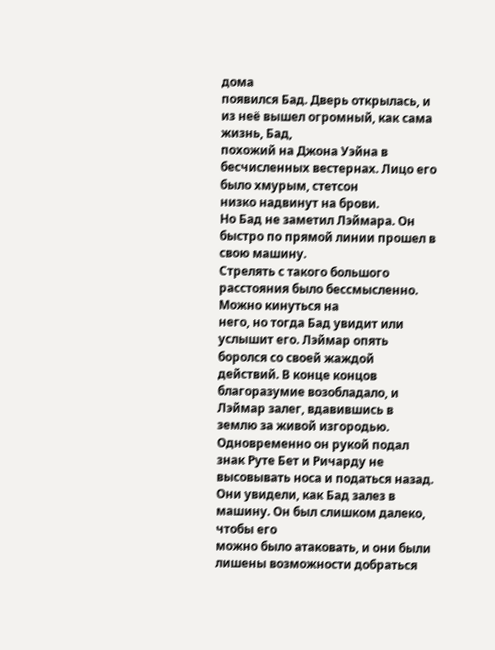дома
появился Бад. Дверь открылась, и из неё вышел огромный, как сама жизнь, Бад,
похожий на Джона Уэйна в бесчисленных вестернах. Лицо его было хмурым, стетсон
низко надвинут на брови.
Но Бад не заметил Лэймара. Он быстро по прямой линии прошел в свою машину.
Стрелять с такого большого расстояния было бессмысленно. Можно кинуться на
него, но тогда Бад увидит или услышит его. Лэймар опять боролся со своей жаждой
действий. В конце концов благоразумие возобладало, и Лэймар залег, вдавившись в
землю за живой изгородью. Одновременно он рукой подал знак Руте Бет и Ричарду не
высовывать носа и податься назад.
Они увидели, как Бад залез в машину. Он был слишком далеко, чтобы его
можно было атаковать, и они были лишены возможности добраться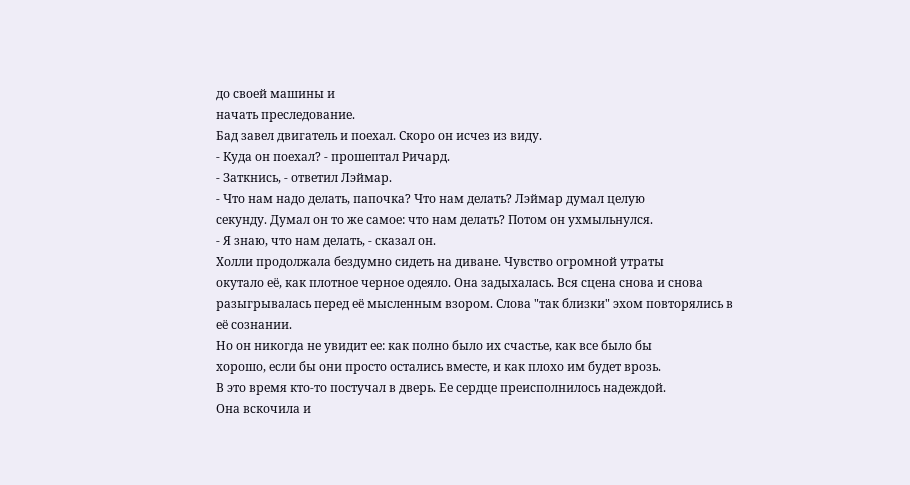до своей машины и
начать преследование.
Бад завел двигатель и поехал. Скоро он исчез из виду.
- Куда он поехал? - прошептал Ричард.
- Заткнись, - ответил Лэймар.
- Что нам надо делать, папочка? Что нам делать? Лэймар думал целую
секунду. Думал он то же самое: что нам делать? Потом он ухмыльнулся.
- Я знаю, что нам делать, - сказал он.
Холли продолжала бездумно сидеть на диване. Чувство огромной утраты
окутало её, как плотное черное одеяло. Она задыхалась. Вся сцена снова и снова
разыгрывалась перед её мысленным взором. Слова "так близки" эхом повторялись в
её сознании.
Но он никогда не увидит ее: как полно было их счастье, как все было бы
хорошо, если бы они просто остались вместе, и как плохо им будет врозь.
В это время кто-то постучал в дверь. Ее сердце преисполнилось надеждой.
Она вскочила и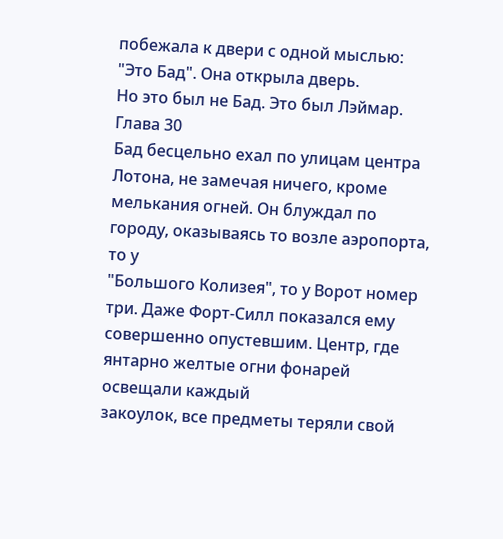побежала к двери с одной мыслью:
"Это Бад". Она открыла дверь.
Но это был не Бад. Это был Лэймар.
Глава 30
Бад бесцельно ехал по улицам центра Лотона, не замечая ничего, кроме
мелькания огней. Он блуждал по городу, оказываясь то возле аэропорта, то у
"Большого Колизея", то у Ворот номер три. Даже Форт-Силл показался ему
совершенно опустевшим. Центр, где янтарно желтые огни фонарей освещали каждый
закоулок, все предметы теряли свой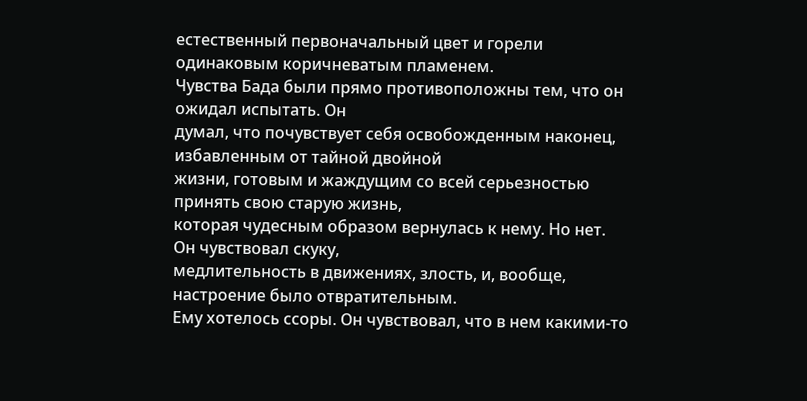естественный первоначальный цвет и горели
одинаковым коричневатым пламенем.
Чувства Бада были прямо противоположны тем, что он ожидал испытать. Он
думал, что почувствует себя освобожденным наконец, избавленным от тайной двойной
жизни, готовым и жаждущим со всей серьезностью принять свою старую жизнь,
которая чудесным образом вернулась к нему. Но нет. Он чувствовал скуку,
медлительность в движениях, злость, и, вообще, настроение было отвратительным.
Ему хотелось ссоры. Он чувствовал, что в нем какими-то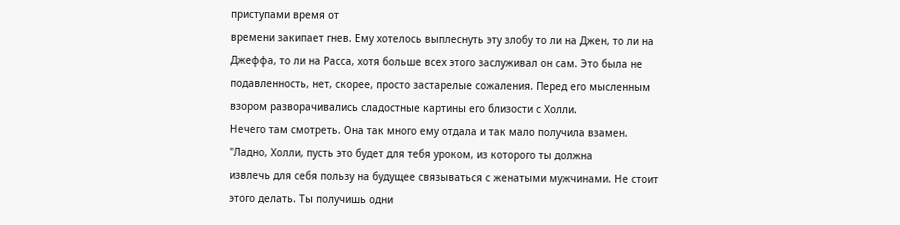приступами время от
времени закипает гнев. Ему хотелось выплеснуть эту злобу то ли на Джен, то ли на
Джеффа, то ли на Расса, хотя больше всех этого заслуживал он сам. Это была не
подавленность, нет, скорее, просто застарелые сожаления. Перед его мысленным
взором разворачивались сладостные картины его близости с Холли.
Нечего там смотреть. Она так много ему отдала и так мало получила взамен.
"Ладно, Холли, пусть это будет для тебя уроком, из которого ты должна
извлечь для себя пользу на будущее связываться с женатыми мужчинами. Не стоит
этого делать. Ты получишь одни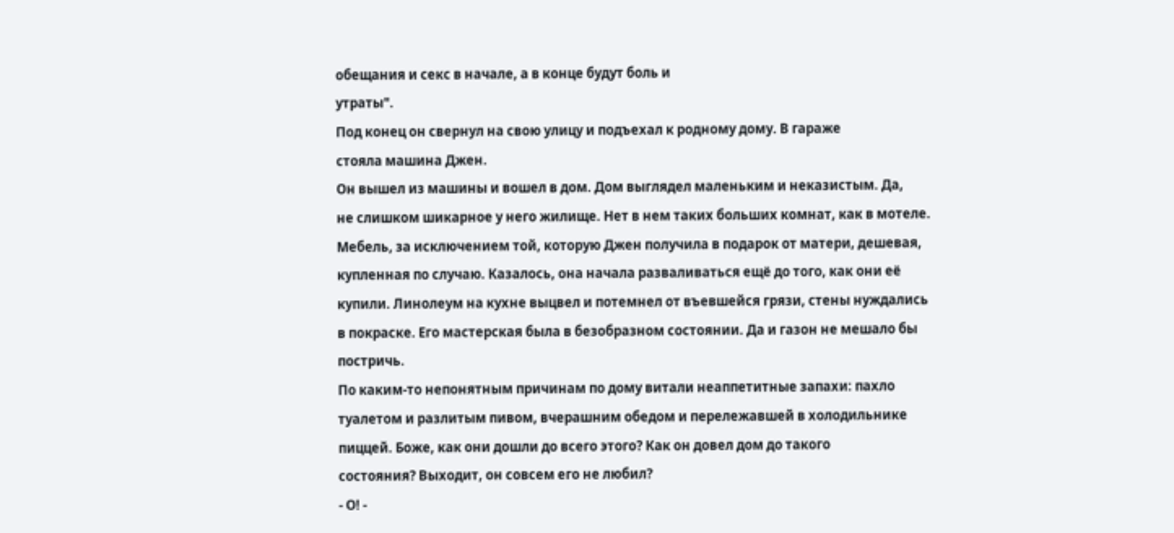обещания и секс в начале, а в конце будут боль и
утраты".
Под конец он свернул на свою улицу и подъехал к родному дому. В гараже
стояла машина Джен.
Он вышел из машины и вошел в дом. Дом выглядел маленьким и неказистым. Да,
не слишком шикарное у него жилище. Нет в нем таких больших комнат, как в мотеле.
Мебель, за исключением той, которую Джен получила в подарок от матери, дешевая,
купленная по случаю. Казалось, она начала разваливаться ещё до того, как они её
купили. Линолеум на кухне выцвел и потемнел от въевшейся грязи, стены нуждались
в покраске. Его мастерская была в безобразном состоянии. Да и газон не мешало бы
постричь.
По каким-то непонятным причинам по дому витали неаппетитные запахи: пахло
туалетом и разлитым пивом, вчерашним обедом и перележавшей в холодильнике
пиццей. Боже, как они дошли до всего этого? Как он довел дом до такого
состояния? Выходит, он совсем его не любил?
- О! -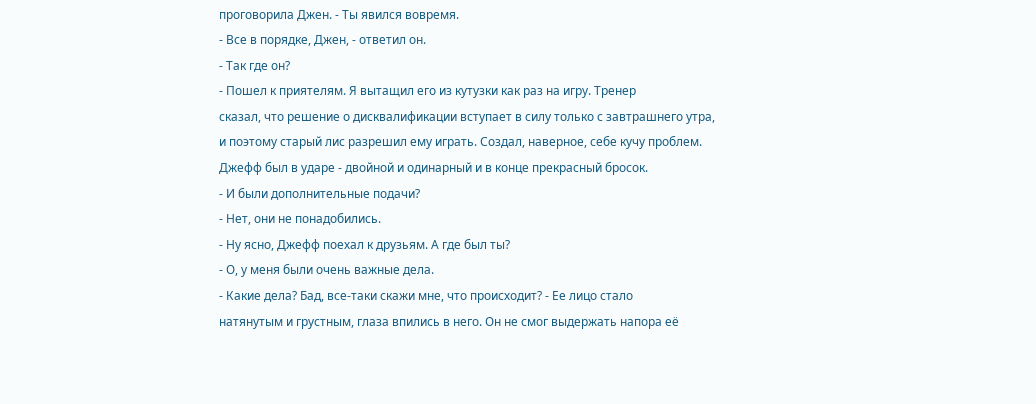проговорила Джен. - Ты явился вовремя.
- Все в порядке, Джен, - ответил он.
- Так где он?
- Пошел к приятелям. Я вытащил его из кутузки как раз на игру. Тренер
сказал, что решение о дисквалификации вступает в силу только с завтрашнего утра,
и поэтому старый лис разрешил ему играть. Создал, наверное, себе кучу проблем.
Джефф был в ударе - двойной и одинарный и в конце прекрасный бросок.
- И были дополнительные подачи?
- Нет, они не понадобились.
- Ну ясно, Джефф поехал к друзьям. А где был ты?
- О, у меня были очень важные дела.
- Какие дела? Бад, все-таки скажи мне, что происходит? - Ее лицо стало
натянутым и грустным, глаза впились в него. Он не смог выдержать напора её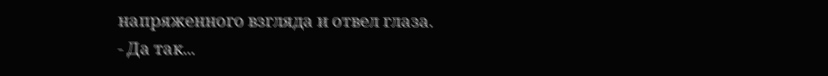напряженного взгляда и отвел глаза.
- Да так...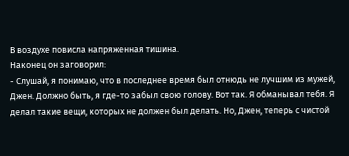В воздухе повисла напряженная тишина.
Наконец он заговорил:
- Слушай, я понимаю, что в последнее время был отнюдь не лучшим из мужей,
Джен. Должно быть, я где-то забыл свою голову. Вот так. Я обманывал тебя. Я
делал такие вещи, которых не должен был делать. Но, Джен, теперь с чистой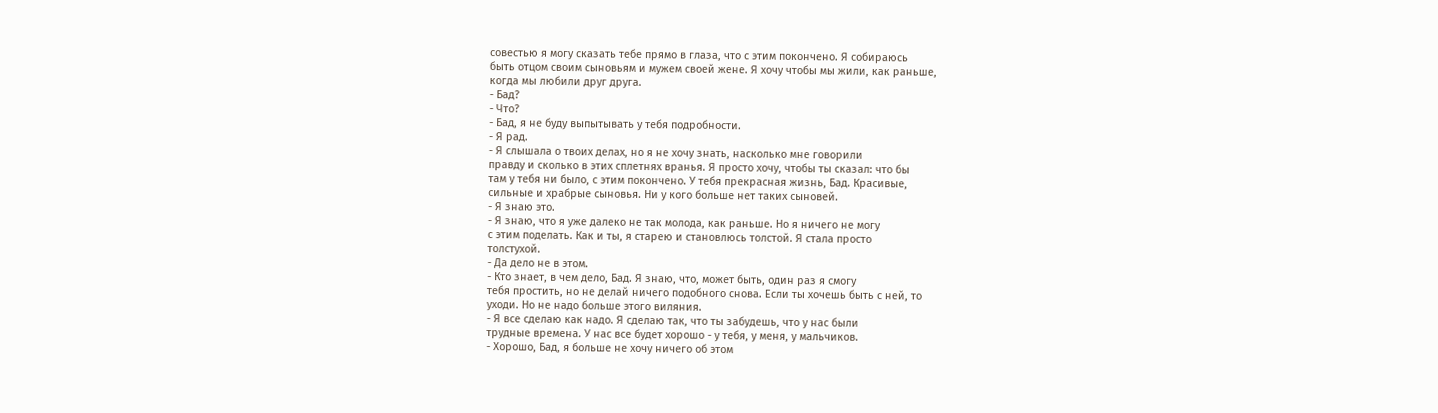совестью я могу сказать тебе прямо в глаза, что с этим покончено. Я собираюсь
быть отцом своим сыновьям и мужем своей жене. Я хочу чтобы мы жили, как раньше,
когда мы любили друг друга.
- Бад?
- Что?
- Бад, я не буду выпытывать у тебя подробности.
- Я рад.
- Я слышала о твоих делах, но я не хочу знать, насколько мне говорили
правду и сколько в этих сплетнях вранья. Я просто хочу, чтобы ты сказал: что бы
там у тебя ни было, с этим покончено. У тебя прекрасная жизнь, Бад. Красивые,
сильные и храбрые сыновья. Ни у кого больше нет таких сыновей.
- Я знаю это.
- Я знаю, что я уже далеко не так молода, как раньше. Но я ничего не могу
с этим поделать. Как и ты, я старею и становлюсь толстой. Я стала просто
толстухой.
- Да дело не в этом.
- Кто знает, в чем дело, Бад. Я знаю, что, может быть, один раз я смогу
тебя простить, но не делай ничего подобного снова. Если ты хочешь быть с ней, то
уходи. Но не надо больше этого виляния.
- Я все сделаю как надо. Я сделаю так, что ты забудешь, что у нас были
трудные времена. У нас все будет хорошо - у тебя, у меня, у мальчиков.
- Хорошо, Бад, я больше не хочу ничего об этом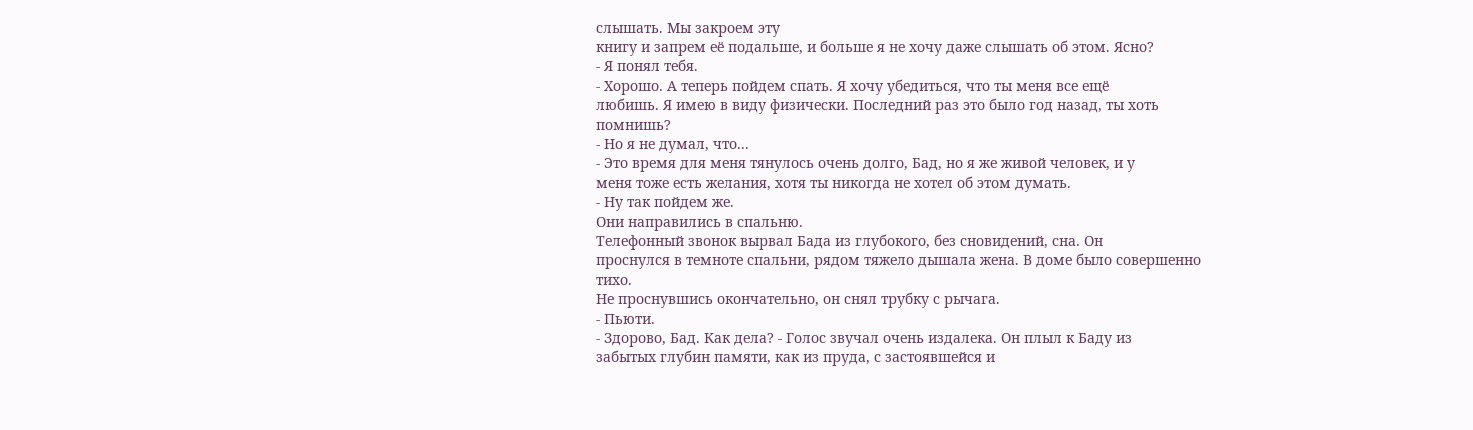слышать. Мы закроем эту
книгу и запрем её подальше, и больше я не хочу даже слышать об этом. Ясно?
- Я понял тебя.
- Хорошо. А теперь пойдем спать. Я хочу убедиться, что ты меня все ещё
любишь. Я имею в виду физически. Последний раз это было год назад, ты хоть
помнишь?
- Но я не думал, что...
- Это время для меня тянулось очень долго, Бад, но я же живой человек, и у
меня тоже есть желания, хотя ты никогда не хотел об этом думать.
- Ну так пойдем же.
Они направились в спальню.
Телефонный звонок вырвал Бада из глубокого, без сновидений, сна. Он
проснулся в темноте спальни, рядом тяжело дышала жена. В доме было совершенно
тихо.
Не проснувшись окончательно, он снял трубку с рычага.
- Пьюти.
- Здорово, Бад. Как дела? - Голос звучал очень издалека. Он плыл к Баду из
забытых глубин памяти, как из пруда, с застоявшейся и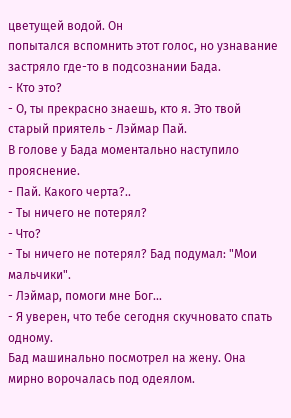цветущей водой. Он
попытался вспомнить этот голос, но узнавание застряло где-то в подсознании Бада.
- Кто это?
- О, ты прекрасно знаешь, кто я. Это твой старый приятель - Лэймар Пай.
В голове у Бада моментально наступило прояснение.
- Пай. Какого черта?..
- Ты ничего не потерял?
- Что?
- Ты ничего не потерял? Бад подумал: "Мои мальчики".
- Лэймар, помоги мне Бог...
- Я уверен, что тебе сегодня скучновато спать одному.
Бад машинально посмотрел на жену. Она мирно ворочалась под одеялом.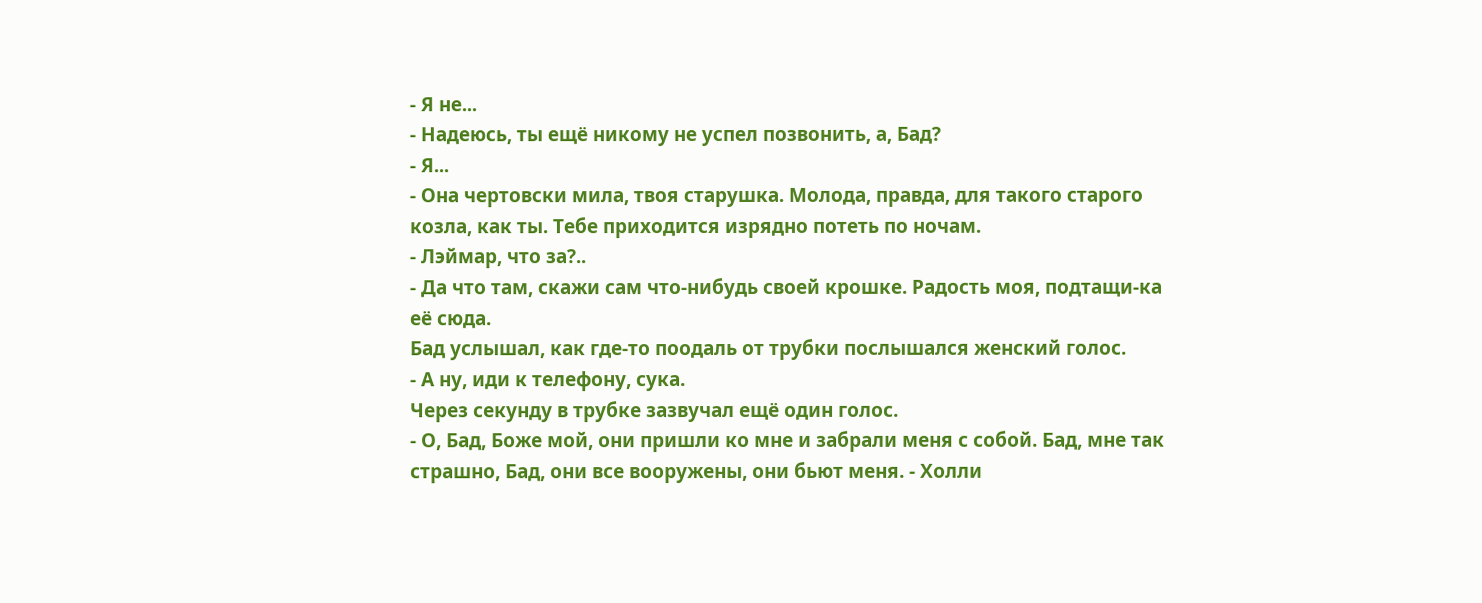- Я не...
- Надеюсь, ты ещё никому не успел позвонить, а, Бад?
- Я...
- Она чертовски мила, твоя старушка. Молода, правда, для такого старого
козла, как ты. Тебе приходится изрядно потеть по ночам.
- Лэймар, что за?..
- Да что там, скажи сам что-нибудь своей крошке. Радость моя, подтащи-ка
её сюда.
Бад услышал, как где-то поодаль от трубки послышался женский голос.
- А ну, иди к телефону, сука.
Через секунду в трубке зазвучал ещё один голос.
- О, Бад, Боже мой, они пришли ко мне и забрали меня с собой. Бад, мне так
страшно, Бад, они все вооружены, они бьют меня. - Холли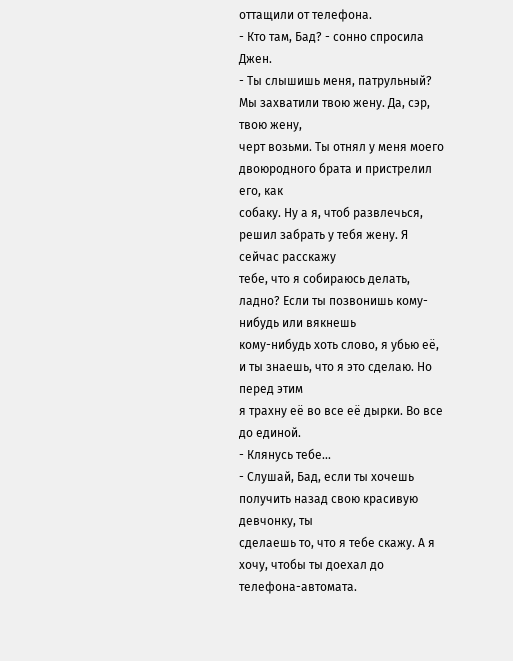оттащили от телефона.
- Кто там, Бад? - сонно спросила Джен.
- Ты слышишь меня, патрульный? Мы захватили твою жену. Да, сэр, твою жену,
черт возьми. Ты отнял у меня моего двоюродного брата и пристрелил его, как
собаку. Ну а я, чтоб развлечься, решил забрать у тебя жену. Я сейчас расскажу
тебе, что я собираюсь делать, ладно? Если ты позвонишь кому-нибудь или вякнешь
кому-нибудь хоть слово, я убью её, и ты знаешь, что я это сделаю. Но перед этим
я трахну её во все её дырки. Во все до единой.
- Клянусь тебе...
- Слушай, Бад, если ты хочешь получить назад свою красивую девчонку, ты
сделаешь то, что я тебе скажу. А я хочу, чтобы ты доехал до телефона-автомата.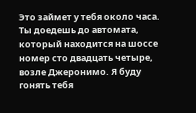Это займет у тебя около часа. Ты доедешь до автомата, который находится на шоссе
номер сто двадцать четыре, возле Джеронимо. Я буду гонять тебя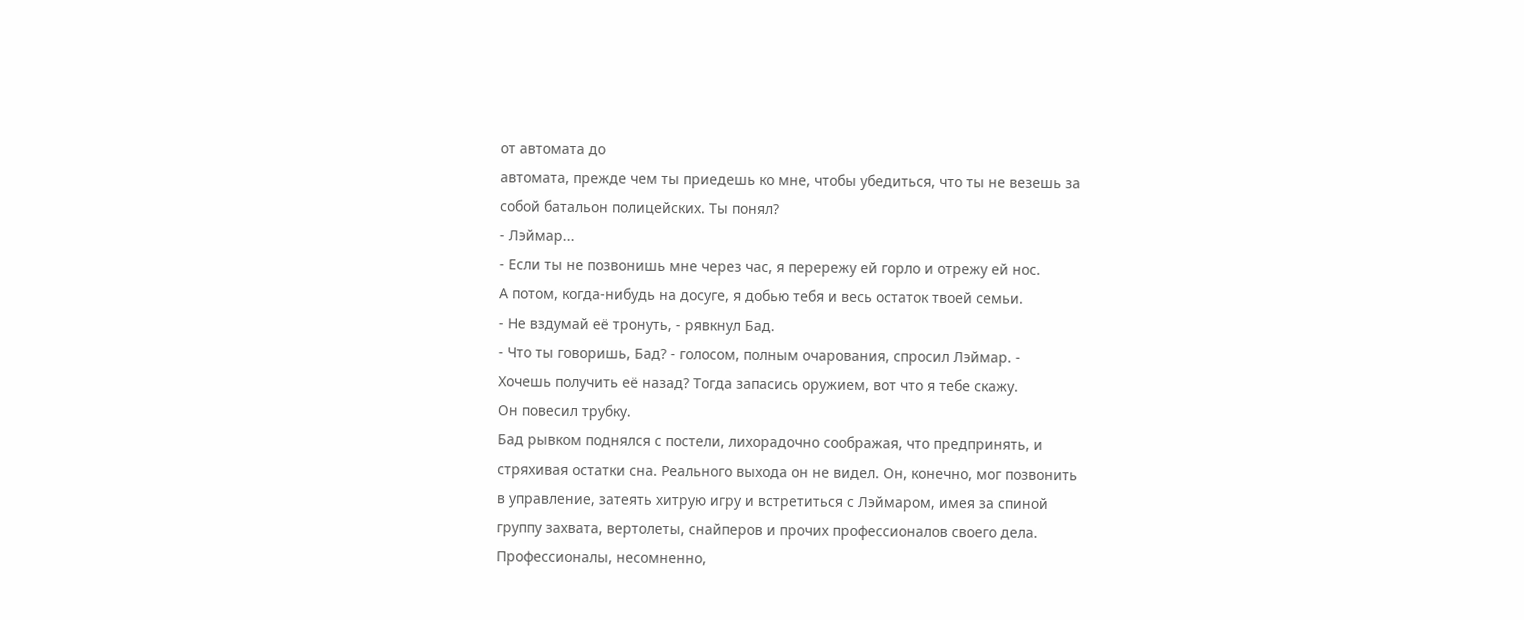от автомата до
автомата, прежде чем ты приедешь ко мне, чтобы убедиться, что ты не везешь за
собой батальон полицейских. Ты понял?
- Лэймар...
- Если ты не позвонишь мне через час, я перережу ей горло и отрежу ей нос.
А потом, когда-нибудь на досуге, я добью тебя и весь остаток твоей семьи.
- Не вздумай её тронуть, - рявкнул Бад.
- Что ты говоришь, Бад? - голосом, полным очарования, спросил Лэймар. -
Хочешь получить её назад? Тогда запасись оружием, вот что я тебе скажу.
Он повесил трубку.
Бад рывком поднялся с постели, лихорадочно соображая, что предпринять, и
стряхивая остатки сна. Реального выхода он не видел. Он, конечно, мог позвонить
в управление, затеять хитрую игру и встретиться с Лэймаром, имея за спиной
группу захвата, вертолеты, снайперов и прочих профессионалов своего дела.
Профессионалы, несомненно,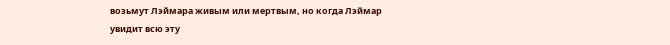возьмут Лэймара живым или мертвым, но когда Лэймар
увидит всю эту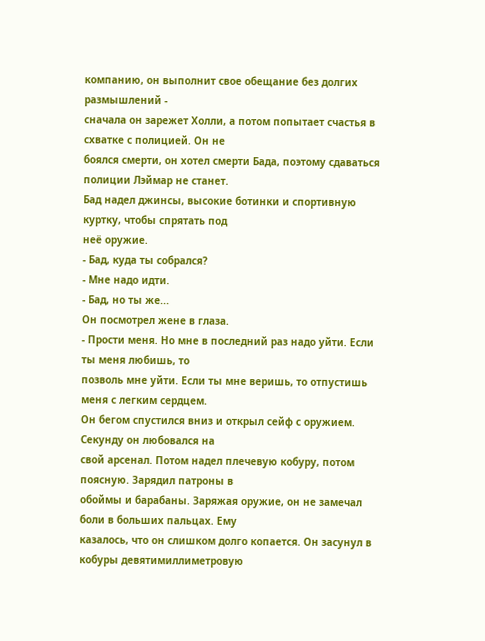компанию, он выполнит свое обещание без долгих размышлений -
сначала он зарежет Холли, а потом попытает счастья в схватке с полицией. Он не
боялся смерти, он хотел смерти Бада, поэтому сдаваться полиции Лэймар не станет.
Бад надел джинсы, высокие ботинки и спортивную куртку, чтобы спрятать под
неё оружие.
- Бад, куда ты собрался?
- Мне надо идти.
- Бад, но ты же...
Он посмотрел жене в глаза.
- Прости меня. Но мне в последний раз надо уйти. Если ты меня любишь, то
позволь мне уйти. Если ты мне веришь, то отпустишь меня с легким сердцем.
Он бегом спустился вниз и открыл сейф с оружием. Секунду он любовался на
свой арсенал. Потом надел плечевую кобуру, потом поясную. Зарядил патроны в
обоймы и барабаны. Заряжая оружие, он не замечал боли в больших пальцах. Ему
казалось, что он слишком долго копается. Он засунул в кобуры девятимиллиметровую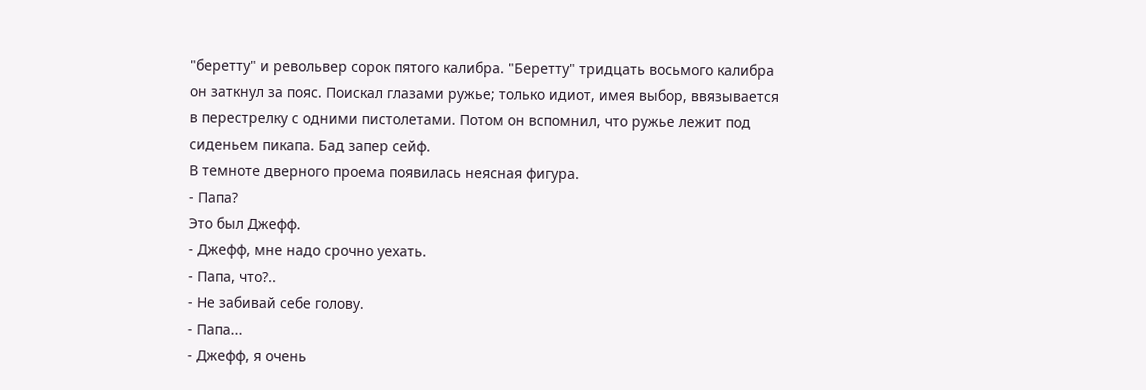"беретту" и револьвер сорок пятого калибра. "Беретту" тридцать восьмого калибра
он заткнул за пояс. Поискал глазами ружье; только идиот, имея выбор, ввязывается
в перестрелку с одними пистолетами. Потом он вспомнил, что ружье лежит под
сиденьем пикапа. Бад запер сейф.
В темноте дверного проема появилась неясная фигура.
- Папа?
Это был Джефф.
- Джефф, мне надо срочно уехать.
- Папа, что?..
- Не забивай себе голову.
- Папа...
- Джефф, я очень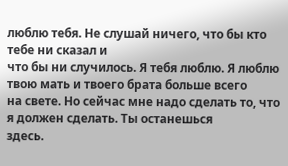люблю тебя. Не слушай ничего, что бы кто тебе ни сказал и
что бы ни случилось. Я тебя люблю. Я люблю твою мать и твоего брата больше всего
на свете. Но сейчас мне надо сделать то, что я должен сделать. Ты останешься
здесь.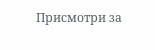Присмотри за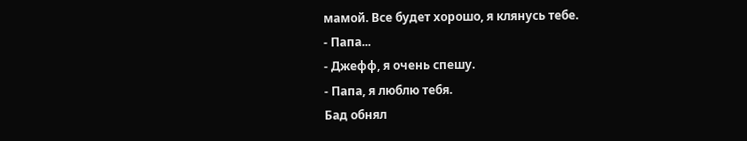мамой. Все будет хорошо, я клянусь тебе.
- Папа...
- Джефф, я очень спешу.
- Папа, я люблю тебя.
Бад обнял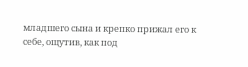младшего сына и крепко прижал его к себе, ощутив, как под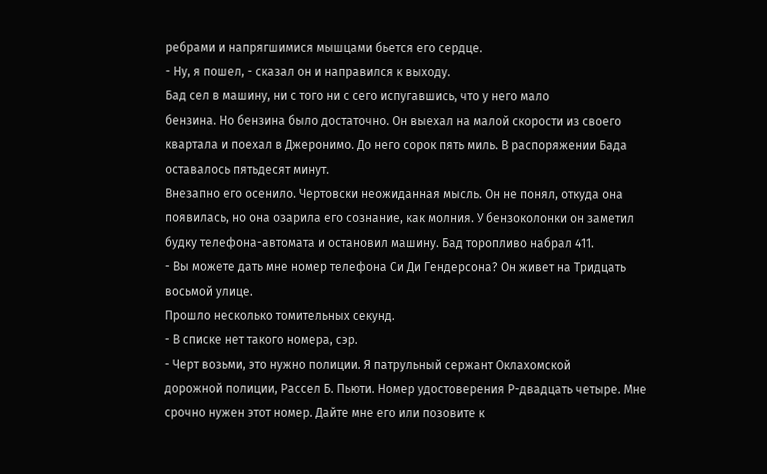ребрами и напрягшимися мышцами бьется его сердце.
- Ну, я пошел, - сказал он и направился к выходу.
Бад сел в машину, ни с того ни с сего испугавшись, что у него мало
бензина. Но бензина было достаточно. Он выехал на малой скорости из своего
квартала и поехал в Джеронимо. До него сорок пять миль. В распоряжении Бада
оставалось пятьдесят минут.
Внезапно его осенило. Чертовски неожиданная мысль. Он не понял, откуда она
появилась, но она озарила его сознание, как молния. У бензоколонки он заметил
будку телефона-автомата и остановил машину. Бад торопливо набрал 411.
- Вы можете дать мне номер телефона Си Ди Гендерсона? Он живет на Тридцать
восьмой улице.
Прошло несколько томительных секунд.
- В списке нет такого номера, сэр.
- Черт возьми, это нужно полиции. Я патрульный сержант Оклахомской
дорожной полиции, Рассел Б. Пьюти. Номер удостоверения Р-двадцать четыре. Мне
срочно нужен этот номер. Дайте мне его или позовите к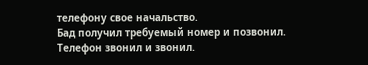телефону свое начальство.
Бад получил требуемый номер и позвонил.
Телефон звонил и звонил.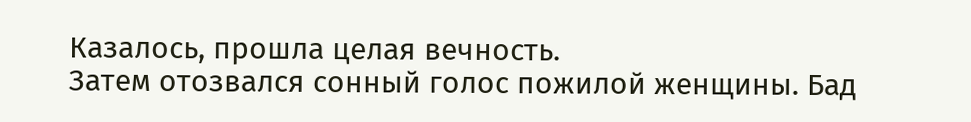Казалось, прошла целая вечность.
Затем отозвался сонный голос пожилой женщины. Бад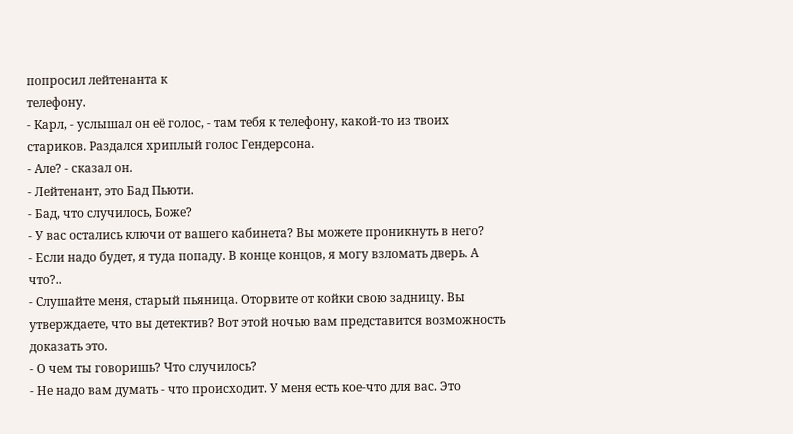попросил лейтенанта к
телефону.
- Карл, - услышал он её голос, - там тебя к телефону, какой-то из твоих
стариков. Раздался хриплый голос Гендерсона.
- Але? - сказал он.
- Лейтенант, это Бад Пьюти.
- Бад, что случилось, Боже?
- У вас остались ключи от вашего кабинета? Вы можете проникнуть в него?
- Если надо будет, я туда попаду. В конце концов, я могу взломать дверь. А
что?..
- Слушайте меня, старый пьяница. Оторвите от койки свою задницу. Вы
утверждаете, что вы детектив? Вот этой ночью вам представится возможность
доказать это.
- О чем ты говоришь? Что случилось?
- Не надо вам думать - что происходит. У меня есть кое-что для вас. Это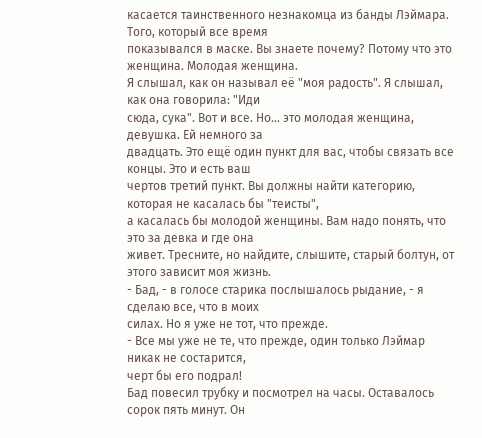касается таинственного незнакомца из банды Лэймара. Того, который все время
показывался в маске. Вы знаете почему? Потому что это женщина. Молодая женщина.
Я слышал, как он называл её "моя радость". Я слышал, как она говорила: "Иди
сюда, сука". Вот и все. Но... это молодая женщина, девушка. Ей немного за
двадцать. Это ещё один пункт для вас, чтобы связать все концы. Это и есть ваш
чертов третий пункт. Вы должны найти категорию, которая не касалась бы "теисты",
а касалась бы молодой женщины. Вам надо понять, что это за девка и где она
живет. Тресните, но найдите, слышите, старый болтун, от этого зависит моя жизнь.
- Бад, - в голосе старика послышалось рыдание, - я сделаю все, что в моих
силах. Но я уже не тот, что прежде.
- Все мы уже не те, что прежде, один только Лэймар никак не состарится,
черт бы его подрал!
Бад повесил трубку и посмотрел на часы. Оставалось сорок пять минут. Он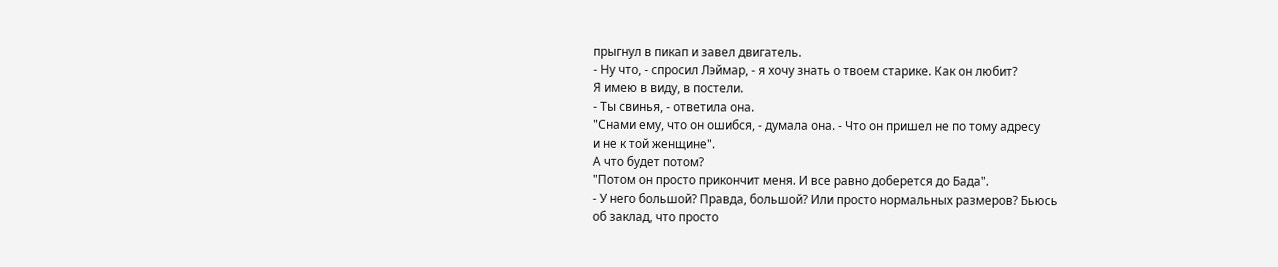прыгнул в пикап и завел двигатель.
- Ну что, - спросил Лэймар, - я хочу знать о твоем старике. Как он любит?
Я имею в виду, в постели.
- Ты свинья, - ответила она.
"Снами ему, что он ошибся, - думала она. - Что он пришел не по тому адресу
и не к той женщине".
А что будет потом?
"Потом он просто прикончит меня. И все равно доберется до Бада".
- У него большой? Правда, большой? Или просто нормальных размеров? Бьюсь
об заклад, что просто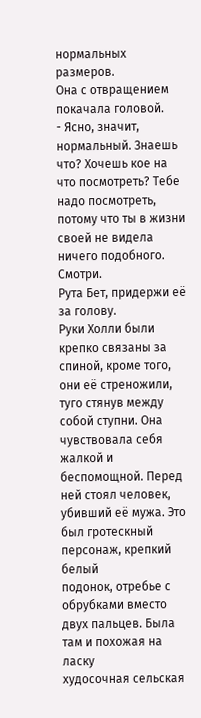нормальных размеров.
Она с отвращением покачала головой.
- Ясно, значит, нормальный. Знаешь что? Хочешь кое на что посмотреть? Тебе
надо посмотреть, потому что ты в жизни своей не видела ничего подобного. Смотри.
Рута Бет, придержи её за голову.
Руки Холли были крепко связаны за спиной, кроме того, они её стреножили,
туго стянув между собой ступни. Она чувствовала себя жалкой и беспомощной. Перед
ней стоял человек, убивший её мужа. Это был гротескный персонаж, крепкий белый
подонок, отребье с обрубками вместо двух пальцев. Была там и похожая на ласку
худосочная сельская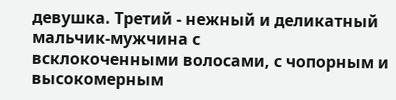девушка. Третий - нежный и деликатный мальчик-мужчина с
всклокоченными волосами, с чопорным и высокомерным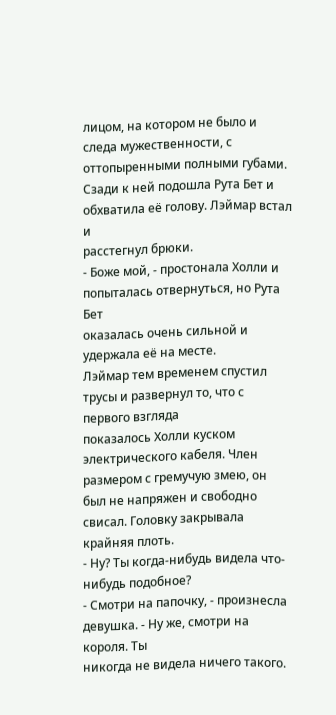лицом, на котором не было и
следа мужественности, с оттопыренными полными губами.
Сзади к ней подошла Рута Бет и обхватила её голову. Лэймар встал и
расстегнул брюки.
- Боже мой, - простонала Холли и попыталась отвернуться, но Рута Бет
оказалась очень сильной и удержала её на месте.
Лэймар тем временем спустил трусы и развернул то, что с первого взгляда
показалось Холли куском электрического кабеля. Член размером с гремучую змею, он
был не напряжен и свободно свисал. Головку закрывала крайняя плоть.
- Ну? Ты когда-нибудь видела что-нибудь подобное?
- Смотри на папочку, - произнесла девушка. - Ну же, смотри на короля. Ты
никогда не видела ничего такого.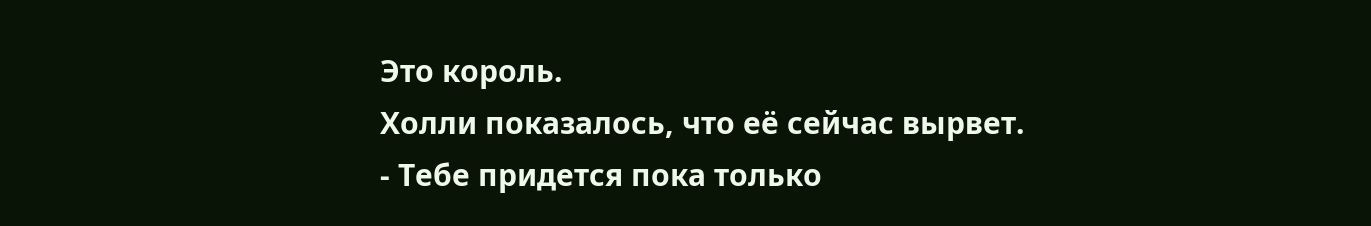Это король.
Холли показалось, что её сейчас вырвет.
- Тебе придется пока только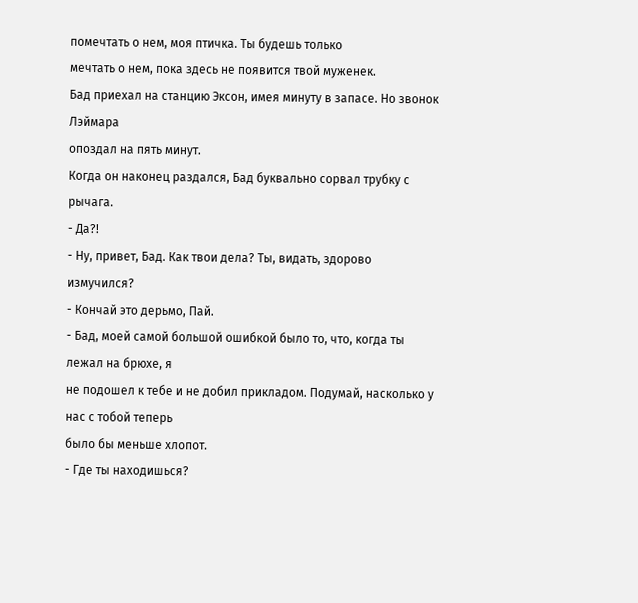помечтать о нем, моя птичка. Ты будешь только
мечтать о нем, пока здесь не появится твой муженек.
Бад приехал на станцию Эксон, имея минуту в запасе. Но звонок Лэймара
опоздал на пять минут.
Когда он наконец раздался, Бад буквально сорвал трубку с рычага.
- Да?!
- Ну, привет, Бад. Как твои дела? Ты, видать, здорово измучился?
- Кончай это дерьмо, Пай.
- Бад, моей самой большой ошибкой было то, что, когда ты лежал на брюхе, я
не подошел к тебе и не добил прикладом. Подумай, насколько у нас с тобой теперь
было бы меньше хлопот.
- Где ты находишься?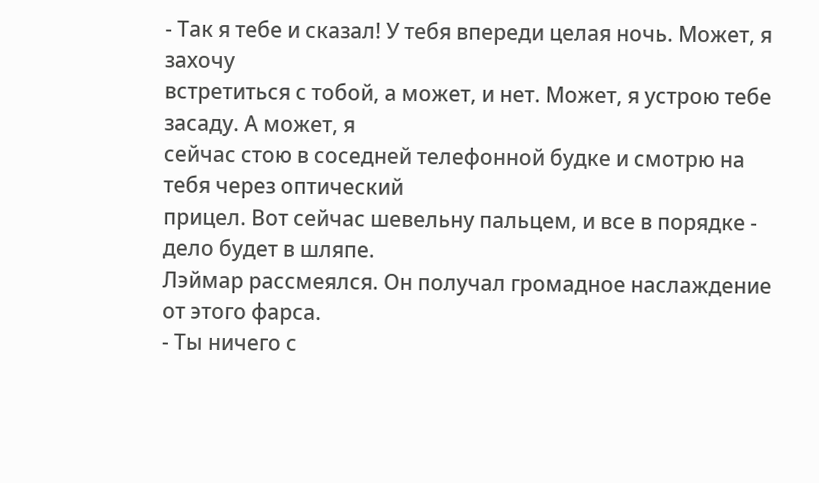- Так я тебе и сказал! У тебя впереди целая ночь. Может, я захочу
встретиться с тобой, а может, и нет. Может, я устрою тебе засаду. А может, я
сейчас стою в соседней телефонной будке и смотрю на тебя через оптический
прицел. Вот сейчас шевельну пальцем, и все в порядке - дело будет в шляпе.
Лэймар рассмеялся. Он получал громадное наслаждение от этого фарса.
- Ты ничего с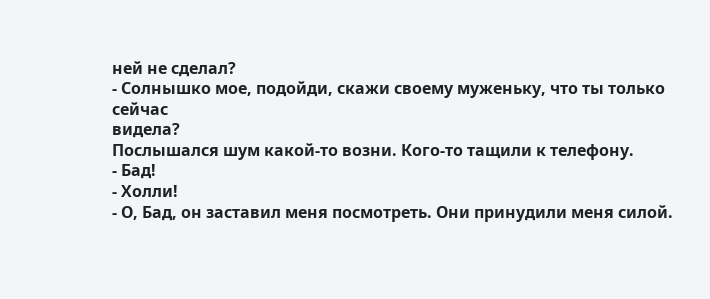ней не сделал?
- Солнышко мое, подойди, скажи своему муженьку, что ты только сейчас
видела?
Послышался шум какой-то возни. Кого-то тащили к телефону.
- Бад!
- Холли!
- О, Бад, он заставил меня посмотреть. Они принудили меня силой.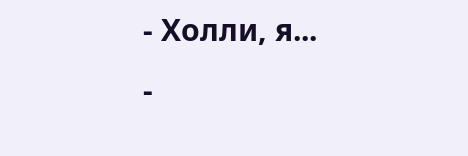- Холли, я...
-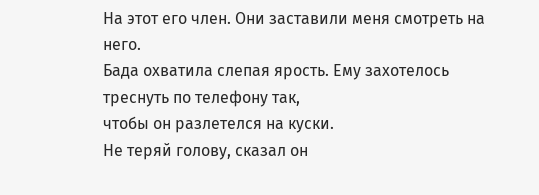На этот его член. Они заставили меня смотреть на него.
Бада охватила слепая ярость. Ему захотелось треснуть по телефону так,
чтобы он разлетелся на куски.
Не теряй голову, сказал он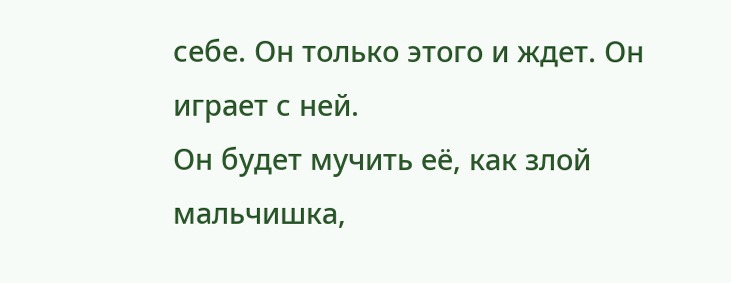себе. Он только этого и ждет. Он играет с ней.
Он будет мучить её, как злой мальчишка,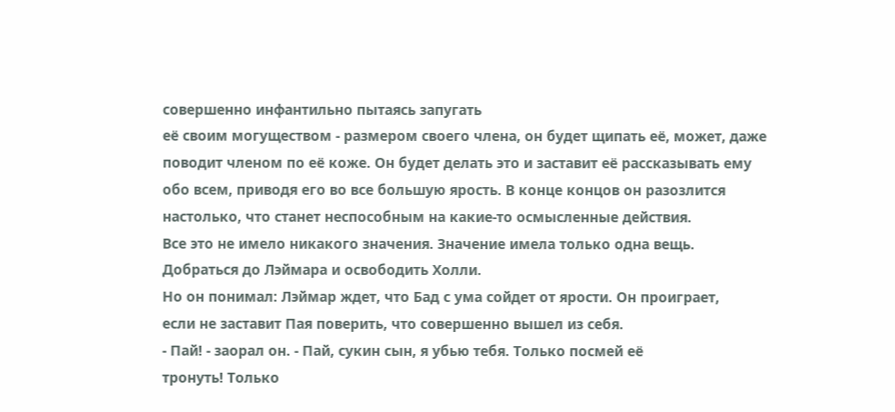совершенно инфантильно пытаясь запугать
её своим могуществом - размером своего члена, он будет щипать её, может, даже
поводит членом по её коже. Он будет делать это и заставит её рассказывать ему
обо всем, приводя его во все большую ярость. В конце концов он разозлится
настолько, что станет неспособным на какие-то осмысленные действия.
Все это не имело никакого значения. Значение имела только одна вещь.
Добраться до Лэймара и освободить Холли.
Но он понимал: Лэймар ждет, что Бад с ума сойдет от ярости. Он проиграет,
если не заставит Пая поверить, что совершенно вышел из себя.
- Пай! - заорал он. - Пай, сукин сын, я убью тебя. Только посмей её
тронуть! Только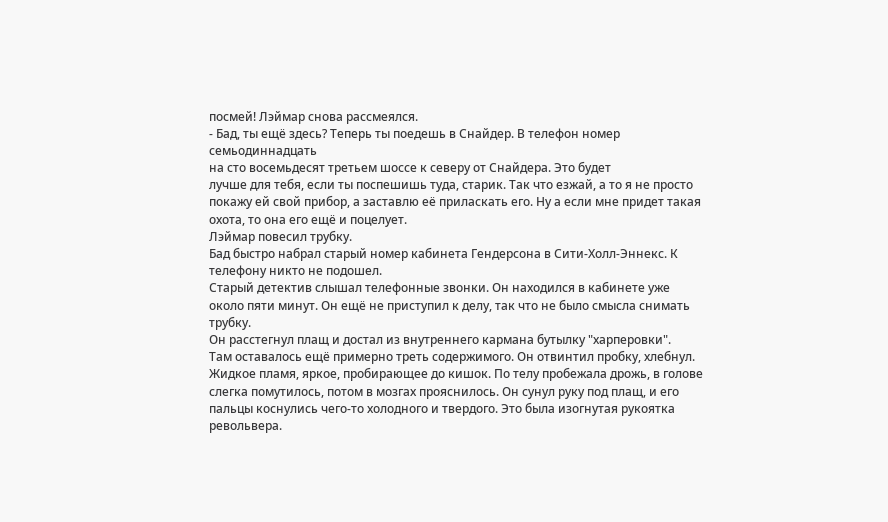посмей! Лэймар снова рассмеялся.
- Бад, ты ещё здесь? Теперь ты поедешь в Снайдер. В телефон номер семьодиннадцать
на сто восемьдесят третьем шоссе к северу от Снайдера. Это будет
лучше для тебя, если ты поспешишь туда, старик. Так что езжай, а то я не просто
покажу ей свой прибор, а заставлю её приласкать его. Ну а если мне придет такая
охота, то она его ещё и поцелует.
Лэймар повесил трубку.
Бад быстро набрал старый номер кабинета Гендерсона в Сити-Холл-Эннекс. К
телефону никто не подошел.
Старый детектив слышал телефонные звонки. Он находился в кабинете уже
около пяти минут. Он ещё не приступил к делу, так что не было смысла снимать
трубку.
Он расстегнул плащ и достал из внутреннего кармана бутылку "харперовки".
Там оставалось ещё примерно треть содержимого. Он отвинтил пробку, хлебнул.
Жидкое пламя, яркое, пробирающее до кишок. По телу пробежала дрожь, в голове
слегка помутилось, потом в мозгах прояснилось. Он сунул руку под плащ, и его
пальцы коснулись чего-то холодного и твердого. Это была изогнутая рукоятка
револьвера.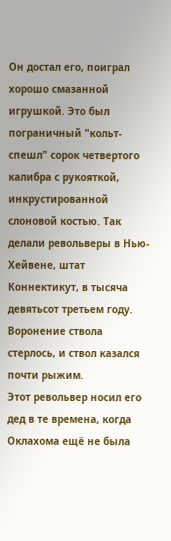Он достал его, поиграл хорошо смазанной игрушкой. Это был
пограничный "кольт-спешл" сорок четвертого калибра с рукояткой, инкрустированной
слоновой костью. Так делали револьверы в Нью-Хейвене, штат Коннектикут, в тысяча
девятьсот третьем году. Воронение ствола стерлось, и ствол казался почти рыжим.
Этот револьвер носил его дед в те времена, когда Оклахома ещё не была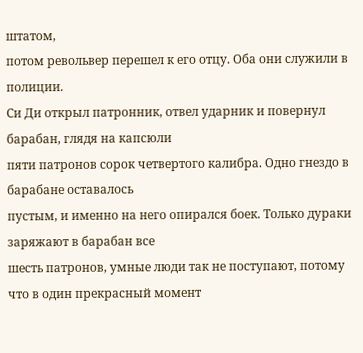штатом,
потом револьвер перешел к его отцу. Оба они служили в полиции.
Си Ди открыл патронник, отвел ударник и повернул барабан, глядя на капсюли
пяти патронов сорок четвертого калибра. Одно гнездо в барабане оставалось
пустым, и именно на него опирался боек. Только дураки заряжают в барабан все
шесть патронов, умные люди так не поступают, потому что в один прекрасный момент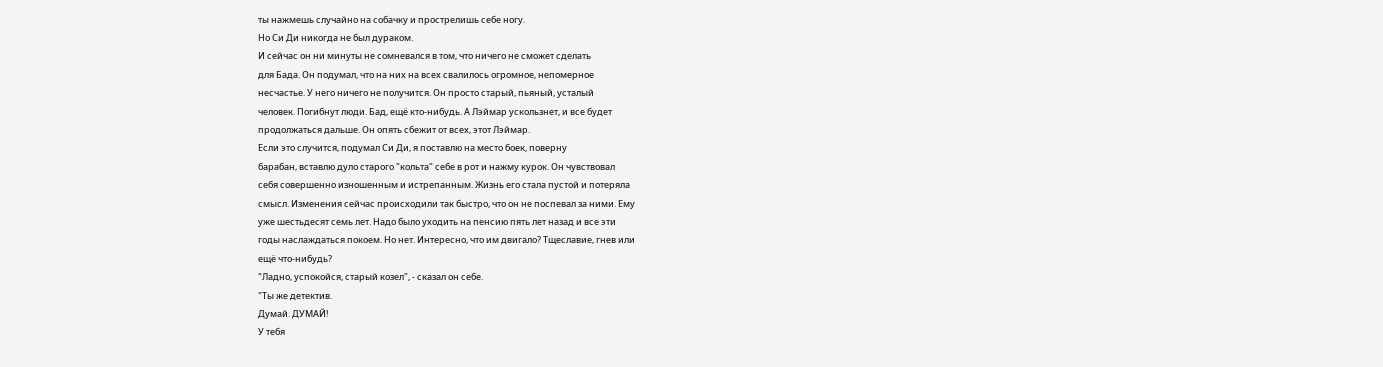ты нажмешь случайно на собачку и прострелишь себе ногу.
Но Си Ди никогда не был дураком.
И сейчас он ни минуты не сомневался в том, что ничего не сможет сделать
для Бада. Он подумал, что на них на всех свалилось огромное, непомерное
несчастье. У него ничего не получится. Он просто старый, пьяный, усталый
человек. Погибнут люди. Бад, ещё кто-нибудь. А Лэймар ускользнет, и все будет
продолжаться дальше. Он опять сбежит от всех, этот Лэймар.
Если это случится, подумал Си Ди, я поставлю на место боек, поверну
барабан, вставлю дуло старого "кольта" себе в рот и нажму курок. Он чувствовал
себя совершенно изношенным и истрепанным. Жизнь его стала пустой и потеряла
смысл. Изменения сейчас происходили так быстро, что он не поспевал за ними. Ему
уже шестьдесят семь лет. Надо было уходить на пенсию пять лет назад и все эти
годы наслаждаться покоем. Но нет. Интересно, что им двигало? Тщеславие, гнев или
ещё что-нибудь?
"Ладно, успокойся, старый козел", - сказал он себе.
"Ты же детектив.
Думай. ДУМАЙ!
У тебя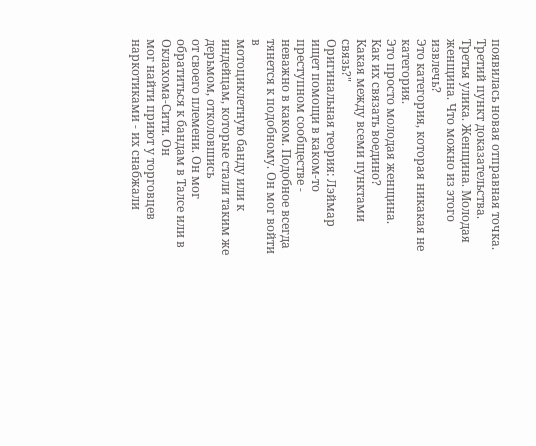появилась новая отправная точка. Третий пункт доказательства.
Третья улика. Женщина. Молодая женщина. Что можно из этого извлечь?
Это категория, которая никакая не категория.
Это просто молодая женщина.
Как их связать воедино?
Какая между всеми пунктами связь?"
Оригинальная теория: Лэймар ищет помощи в каком-то преступном сообществе -
неважно в каком. Подобное всегда тянется к подобному. Он мог войти в
мотоциклетную банду или к индейцам, которые стали таким же дерьмом, отколовшись
от своего племени. Он мог обратиться к бандам в Талсе или в Оклахома-Сити. Он
мог найти приют у торговцев наркотиками - их снабжали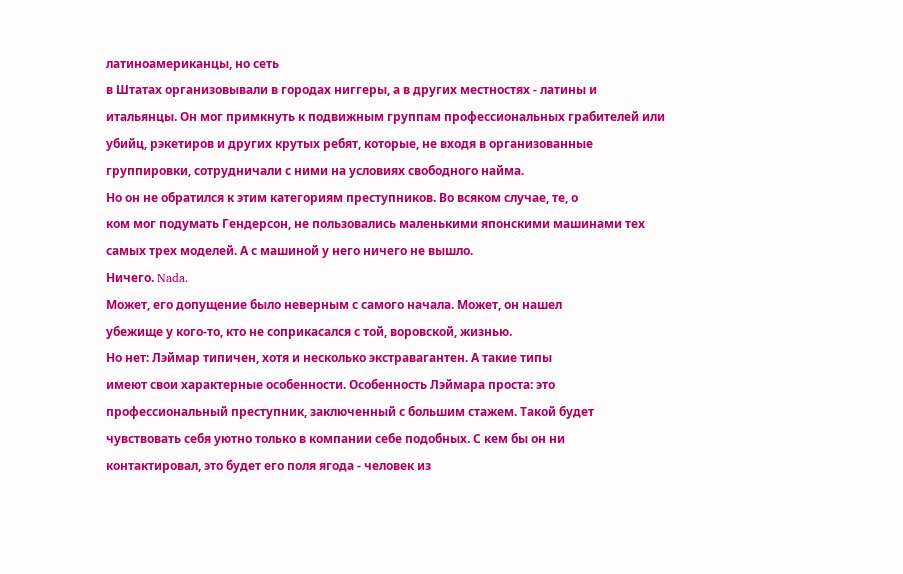латиноамериканцы, но сеть
в Штатах организовывали в городах ниггеры, а в других местностях - латины и
итальянцы. Он мог примкнуть к подвижным группам профессиональных грабителей или
убийц, рэкетиров и других крутых ребят, которые, не входя в организованные
группировки, сотрудничали с ними на условиях свободного найма.
Но он не обратился к этим категориям преступников. Во всяком случае, те, о
ком мог подумать Гендерсон, не пользовались маленькими японскими машинами тех
самых трех моделей. А с машиной у него ничего не вышло.
Ничего. Nada.
Может, его допущение было неверным с самого начала. Может, он нашел
убежище у кого-то, кто не соприкасался с той, воровской, жизнью.
Но нет: Лэймар типичен, хотя и несколько экстравагантен. А такие типы
имеют свои характерные особенности. Особенность Лэймара проста: это
профессиональный преступник, заключенный с большим стажем. Такой будет
чувствовать себя уютно только в компании себе подобных. С кем бы он ни
контактировал, это будет его поля ягода - человек из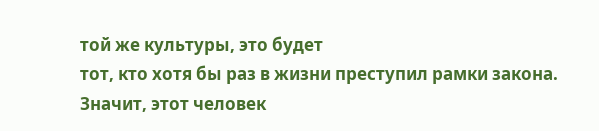той же культуры, это будет
тот, кто хотя бы раз в жизни преступил рамки закона. Значит, этот человек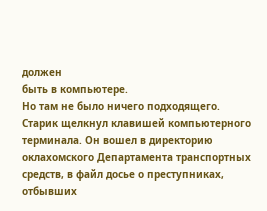должен
быть в компьютере.
Но там не было ничего подходящего.
Старик щелкнул клавишей компьютерного терминала. Он вошел в директорию
оклахомского Департамента транспортных средств, в файл досье о преступниках,
отбывших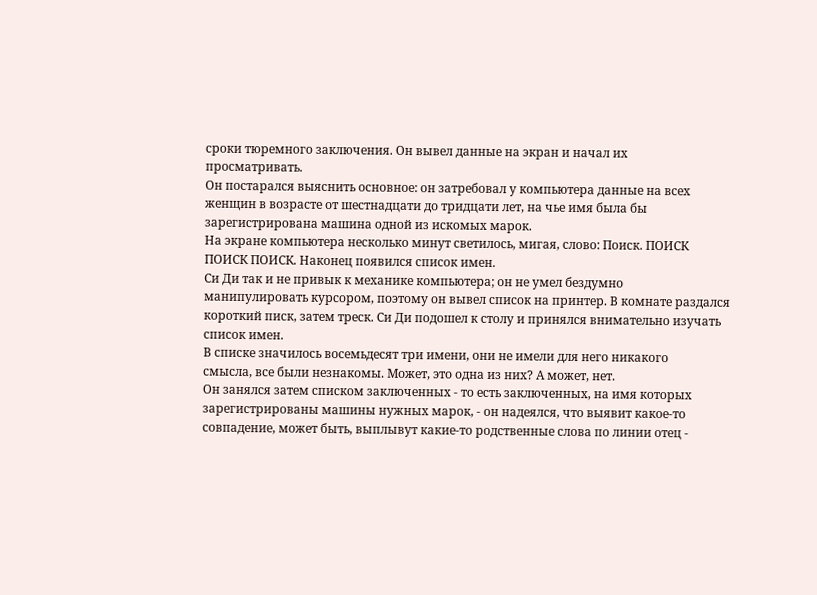сроки тюремного заключения. Он вывел данные на экран и начал их
просматривать.
Он постарался выяснить основное: он затребовал у компьютера данные на всех
женщин в возрасте от шестнадцати до тридцати лет, на чье имя была бы
зарегистрирована машина одной из искомых марок.
На экране компьютера несколько минут светилось, мигая, слово: Поиск. ПОИСК
ПОИСК ПОИСК. Наконец появился список имен.
Си Ди так и не привык к механике компьютера; он не умел бездумно
манипулировать курсором, поэтому он вывел список на принтер. В комнате раздался
короткий писк, затем треск. Си Ди подошел к столу и принялся внимательно изучать
список имен.
В списке значилось восемьдесят три имени, они не имели для него никакого
смысла, все были незнакомы. Может, это одна из них? А может, нет.
Он занялся затем списком заключенных - то есть заключенных, на имя которых
зарегистрированы машины нужных марок, - он надеялся, что выявит какое-то
совпадение, может быть, выплывут какие-то родственные слова по линии отец -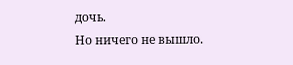дочь.
Но ничего не вышло.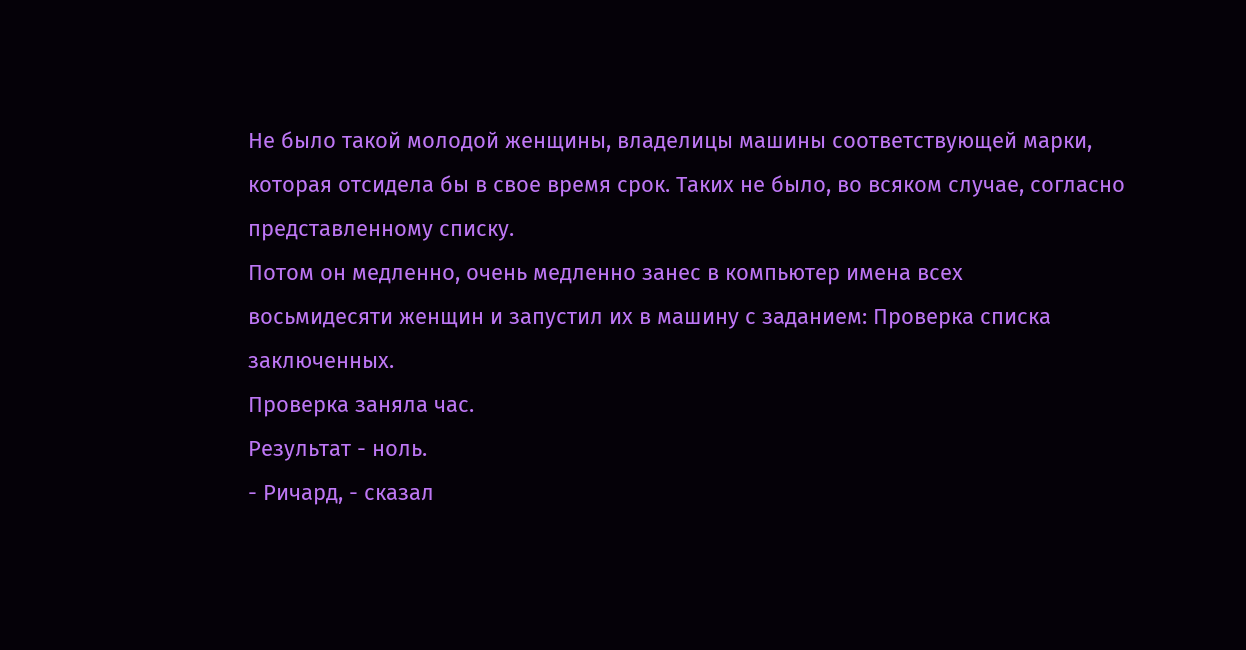Не было такой молодой женщины, владелицы машины соответствующей марки,
которая отсидела бы в свое время срок. Таких не было, во всяком случае, согласно
представленному списку.
Потом он медленно, очень медленно занес в компьютер имена всех
восьмидесяти женщин и запустил их в машину с заданием: Проверка списка
заключенных.
Проверка заняла час.
Результат - ноль.
- Ричард, - сказал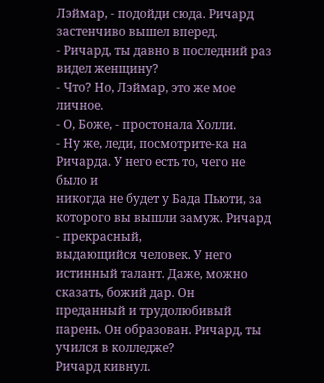Лэймар, - подойди сюда. Ричард застенчиво вышел вперед.
- Ричард, ты давно в последний раз видел женщину?
- Что? Но, Лэймар, это же мое личное.
- О, Боже, - простонала Холли.
- Ну же, леди, посмотрите-ка на Ричарда. У него есть то, чего не было и
никогда не будет у Бада Пьюти, за которого вы вышли замуж. Ричард - прекрасный,
выдающийся человек. У него истинный талант. Даже, можно сказать, божий дар. Он
преданный и трудолюбивый парень. Он образован. Ричард, ты учился в колледже?
Ричард кивнул.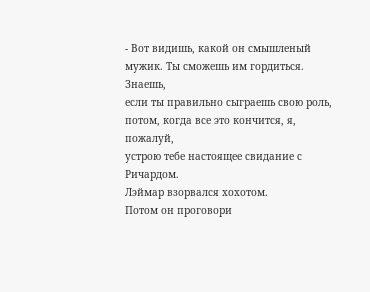- Вот видишь, какой он смышленый мужик. Ты сможешь им гордиться. Знаешь,
если ты правильно сыграешь свою роль, потом, когда все это кончится, я, пожалуй,
устрою тебе настоящее свидание с Ричардом.
Лэймар взорвался хохотом.
Потом он проговори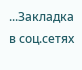...Закладка в соц.сетях